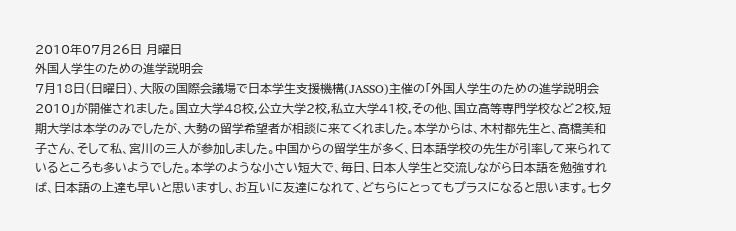2010年07月26日 月曜日
外国人学生のための進学説明会
7月18日(日曜日)、大阪の国際会議場で日本学生支援機構(JASSO)主催の「外国人学生のための進学説明会2010」が開催されました。国立大学48校,公立大学2校,私立大学41校,その他、国立高等専門学校など2校,短期大学は本学のみでしたが、大勢の留学希望者が相談に来てくれました。本学からは、木村都先生と、高橋美和子さん、そして私、宮川の三人が参加しました。中国からの留学生が多く、日本語学校の先生が引率して来られているところも多いようでした。本学のような小さい短大で、毎日、日本人学生と交流しながら日本語を勉強すれば、日本語の上達も早いと思いますし、お互いに友達になれて、どちらにとってもプラスになると思います。七夕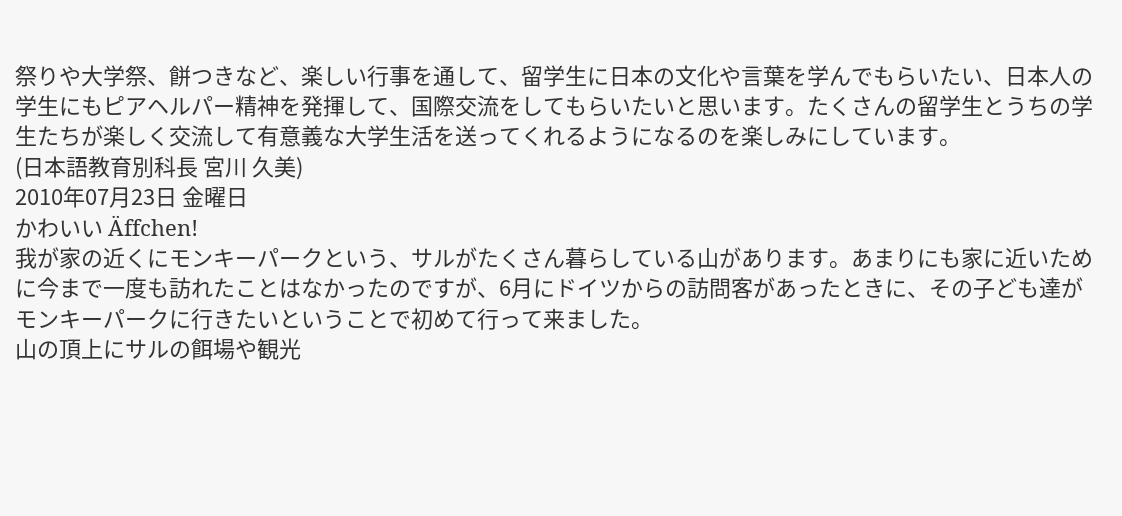祭りや大学祭、餅つきなど、楽しい行事を通して、留学生に日本の文化や言葉を学んでもらいたい、日本人の学生にもピアヘルパー精神を発揮して、国際交流をしてもらいたいと思います。たくさんの留学生とうちの学生たちが楽しく交流して有意義な大学生活を送ってくれるようになるのを楽しみにしています。
(日本語教育別科長 宮川 久美)
2010年07月23日 金曜日
かわいい Äffchen!
我が家の近くにモンキーパークという、サルがたくさん暮らしている山があります。あまりにも家に近いために今まで一度も訪れたことはなかったのですが、6月にドイツからの訪問客があったときに、その子ども達がモンキーパークに行きたいということで初めて行って来ました。
山の頂上にサルの餌場や観光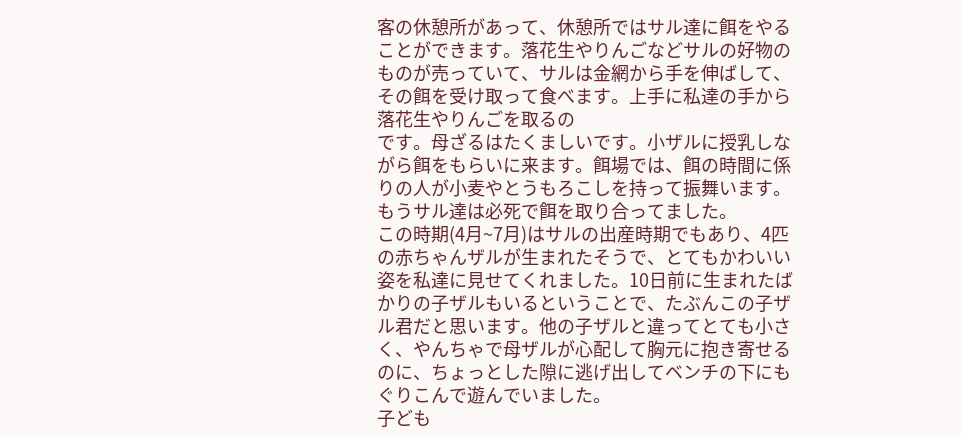客の休憩所があって、休憩所ではサル達に餌をやることができます。落花生やりんごなどサルの好物のものが売っていて、サルは金網から手を伸ばして、その餌を受け取って食べます。上手に私達の手から落花生やりんごを取るの
です。母ざるはたくましいです。小ザルに授乳しながら餌をもらいに来ます。餌場では、餌の時間に係りの人が小麦やとうもろこしを持って振舞います。もうサル達は必死で餌を取り合ってました。
この時期(4月~7月)はサルの出産時期でもあり、4匹の赤ちゃんザルが生まれたそうで、とてもかわいい姿を私達に見せてくれました。10日前に生まれたばかりの子ザルもいるということで、たぶんこの子ザル君だと思います。他の子ザルと違ってとても小さく、やんちゃで母ザルが心配して胸元に抱き寄せるのに、ちょっとした隙に逃げ出してベンチの下にもぐりこんで遊んでいました。
子ども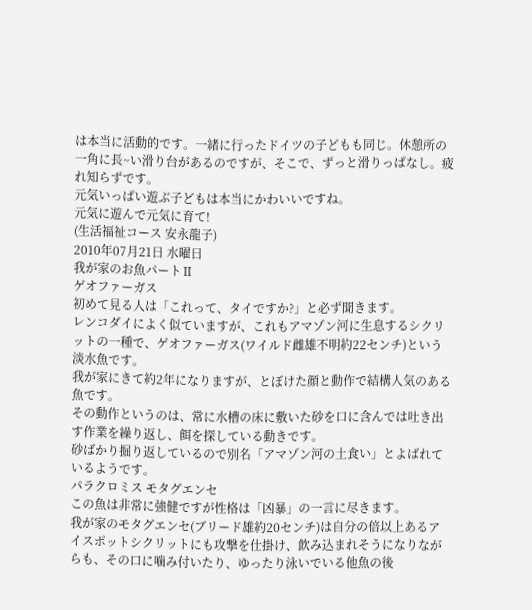は本当に活動的です。一緒に行ったドイツの子どもも同じ。休憩所の一角に長~い滑り台があるのですが、そこで、ずっと滑りっぱなし。疲れ知らずです。
元気いっぱい遊ぶ子どもは本当にかわいいですね。
元気に遊んで元気に育て!
(生活福祉コース 安永龍子)
2010年07月21日 水曜日
我が家のお魚パートⅡ
ゲオファーガス
初めて見る人は「これって、タイですか?」と必ず聞きます。
レンコダイによく似ていますが、これもアマゾン河に生息するシクリットの一種で、ゲオファーガス(ワイルド雌雄不明約22センチ)という淡水魚です。
我が家にきて約2年になりますが、とぼけた顔と動作で結構人気のある魚です。
その動作というのは、常に水槽の床に敷いた砂を口に含んでは吐き出す作業を繰り返し、餌を探している動きです。
砂ばかり掘り返しているので別名「アマゾン河の土食い」とよばれているようです。
パラクロミス モタグエンセ
この魚は非常に強健ですが性格は「凶暴」の一言に尽きます。
我が家のモタグエンセ(ブリード雄約20センチ)は自分の倍以上あるアイスポットシクリットにも攻撃を仕掛け、飲み込まれそうになりながらも、その口に噛み付いたり、ゆったり泳いでいる他魚の後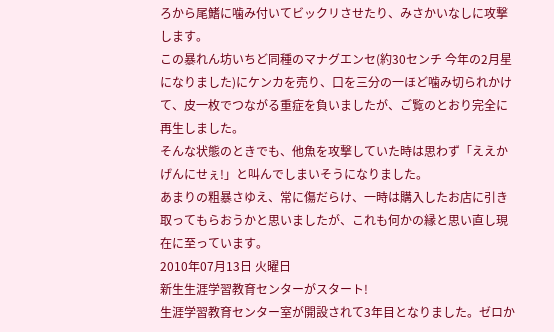ろから尾鰭に噛み付いてビックリさせたり、みさかいなしに攻撃します。
この暴れん坊いちど同種のマナグエンセ(約30センチ 今年の2月星になりました)にケンカを売り、口を三分の一ほど噛み切られかけて、皮一枚でつながる重症を負いましたが、ご覧のとおり完全に再生しました。
そんな状態のときでも、他魚を攻撃していた時は思わず「ええかげんにせぇ!」と叫んでしまいそうになりました。
あまりの粗暴さゆえ、常に傷だらけ、一時は購入したお店に引き取ってもらおうかと思いましたが、これも何かの縁と思い直し現在に至っています。
2010年07月13日 火曜日
新生生涯学習教育センターがスタート!
生涯学習教育センター室が開設されて3年目となりました。ゼロか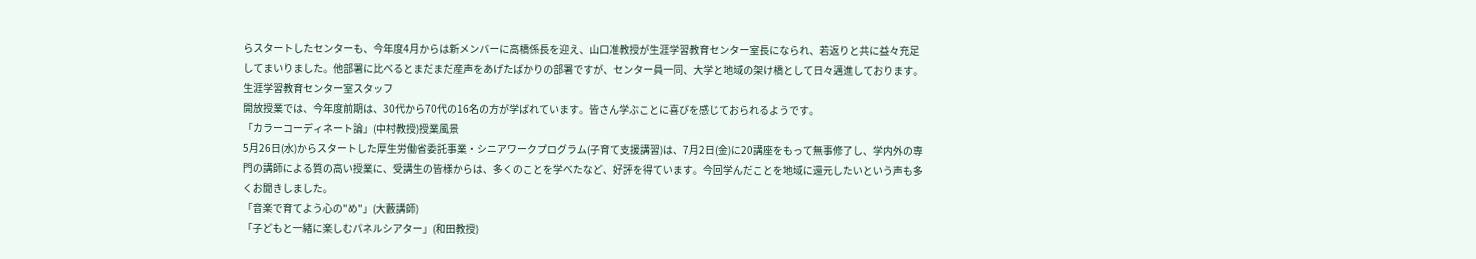らスタートしたセンターも、今年度4月からは新メンバーに高橋係長を迎え、山口准教授が生涯学習教育センター室長になられ、若返りと共に益々充足してまいりました。他部署に比べるとまだまだ産声をあげたばかりの部署ですが、センター員一同、大学と地域の架け橋として日々邁進しております。
生涯学習教育センター室スタッフ
開放授業では、今年度前期は、30代から70代の16名の方が学ばれています。皆さん学ぶことに喜びを感じておられるようです。
「カラーコーディネート論」(中村教授)授業風景
5月26日(水)からスタートした厚生労働省委託事業・シニアワークプログラム(子育て支援講習)は、7月2日(金)に20講座をもって無事修了し、学内外の専門の講師による質の高い授業に、受講生の皆様からは、多くのことを学べたなど、好評を得ています。今回学んだことを地域に還元したいという声も多くお聞きしました。
「音楽で育てよう心の"め"」(大藪講師)
「子どもと一緒に楽しむパネルシアター」(和田教授)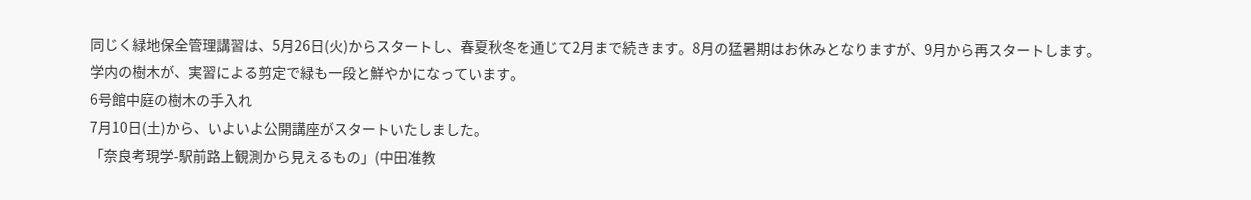同じく緑地保全管理講習は、5月26日(火)からスタートし、春夏秋冬を通じて2月まで続きます。8月の猛暑期はお休みとなりますが、9月から再スタートします。学内の樹木が、実習による剪定で緑も一段と鮮やかになっています。
6号館中庭の樹木の手入れ
7月10日(土)から、いよいよ公開講座がスタートいたしました。
「奈良考現学-駅前路上観測から見えるもの」(中田准教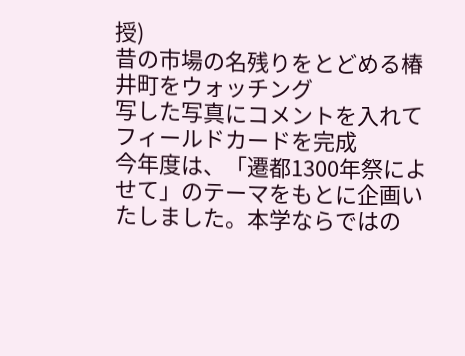授)
昔の市場の名残りをとどめる椿井町をウォッチング
写した写真にコメントを入れてフィールドカードを完成
今年度は、「遷都1300年祭によせて」のテーマをもとに企画いたしました。本学ならではの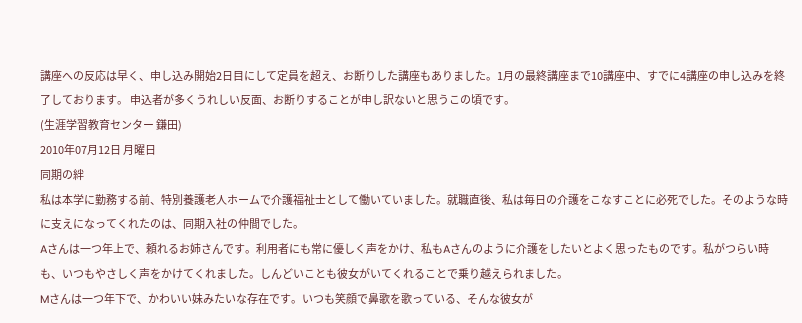講座への反応は早く、申し込み開始2日目にして定員を超え、お断りした講座もありました。1月の最終講座まで10講座中、すでに4講座の申し込みを終了しております。 申込者が多くうれしい反面、お断りすることが申し訳ないと思うこの頃です。
(生涯学習教育センター 鎌田)
2010年07月12日 月曜日
同期の絆
私は本学に勤務する前、特別養護老人ホームで介護福祉士として働いていました。就職直後、私は毎日の介護をこなすことに必死でした。そのような時に支えになってくれたのは、同期入社の仲間でした。
Aさんは一つ年上で、頼れるお姉さんです。利用者にも常に優しく声をかけ、私もAさんのように介護をしたいとよく思ったものです。私がつらい時も、いつもやさしく声をかけてくれました。しんどいことも彼女がいてくれることで乗り越えられました。
Mさんは一つ年下で、かわいい妹みたいな存在です。いつも笑顔で鼻歌を歌っている、そんな彼女が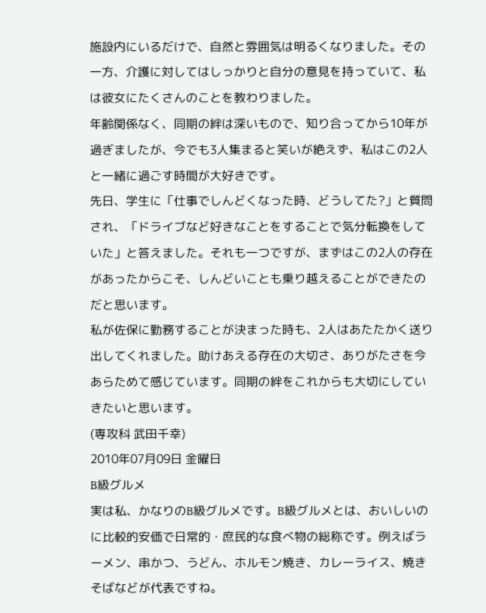施設内にいるだけで、自然と雰囲気は明るくなりました。その一方、介護に対してはしっかりと自分の意見を持っていて、私は彼女にたくさんのことを教わりました。
年齢関係なく、同期の絆は深いもので、知り合ってから10年が過ぎましたが、今でも3人集まると笑いが絶えず、私はこの2人と一緒に過ごす時間が大好きです。
先日、学生に「仕事でしんどくなった時、どうしてた?」と質問され、「ドライブなど好きなことをすることで気分転換をしていた」と答えました。それも一つですが、まずはこの2人の存在があったからこそ、しんどいことも乗り越えることができたのだと思います。
私が佐保に勤務することが決まった時も、2人はあたたかく送り出してくれました。助けあえる存在の大切さ、ありがたさを今あらためて感じています。同期の絆をこれからも大切にしていきたいと思います。
(専攻科 武田千幸)
2010年07月09日 金曜日
B級グルメ
実は私、かなりのB級グルメです。B級グルメとは、おいしいのに比較的安価で日常的・庶民的な食べ物の総称です。例えばラーメン、串かつ、うどん、ホルモン焼き、カレーライス、焼きそばなどが代表ですね。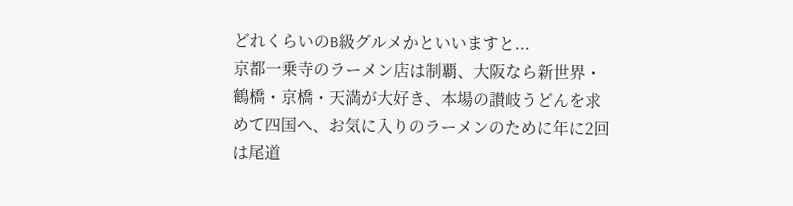どれくらいのB級グルメかといいますと...
京都一乗寺のラーメン店は制覇、大阪なら新世界・鶴橋・京橋・天満が大好き、本場の讃岐うどんを求めて四国へ、お気に入りのラーメンのために年に2回は尾道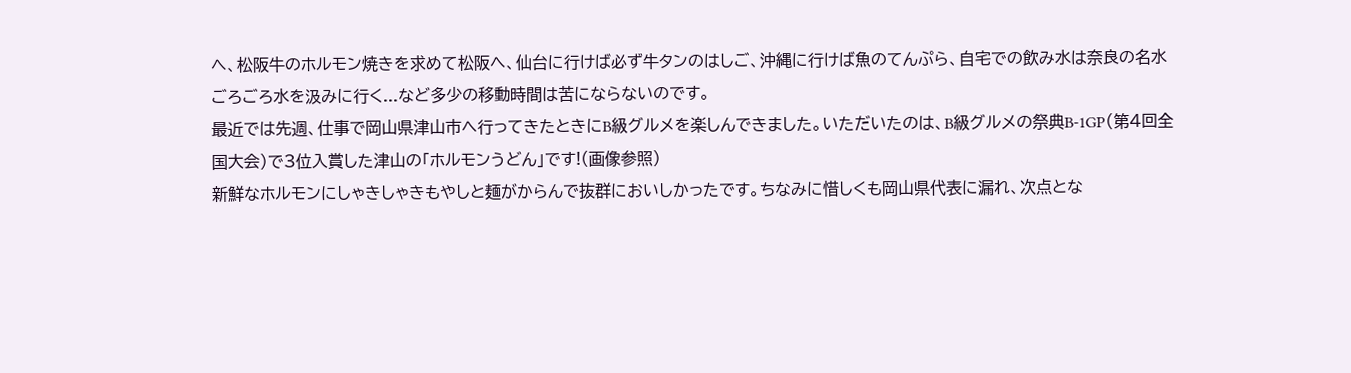へ、松阪牛のホルモン焼きを求めて松阪へ、仙台に行けば必ず牛タンのはしご、沖縄に行けば魚のてんぷら、自宅での飲み水は奈良の名水ごろごろ水を汲みに行く...など多少の移動時間は苦にならないのです。
最近では先週、仕事で岡山県津山市へ行ってきたときにB級グルメを楽しんできました。いただいたのは、B級グルメの祭典B-1GP(第4回全国大会)で3位入賞した津山の「ホルモンうどん」です!(画像参照)
新鮮なホルモンにしゃきしゃきもやしと麺がからんで抜群においしかったです。ちなみに惜しくも岡山県代表に漏れ、次点とな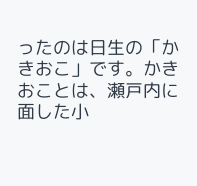ったのは日生の「かきおこ」です。かきおことは、瀬戸内に面した小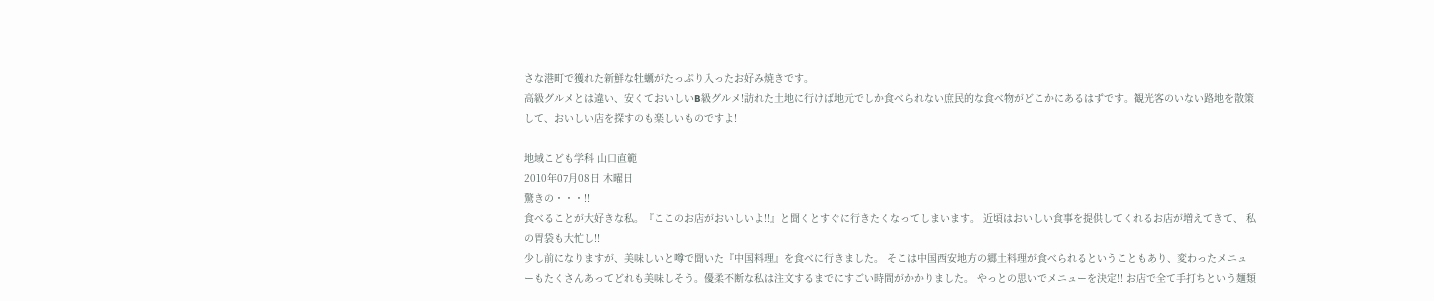さな港町で獲れた新鮮な牡蠣がたっぷり入ったお好み焼きです。
高級グルメとは違い、安くておいしいB級グルメ!訪れた土地に行けば地元でしか食べられない庶民的な食べ物がどこかにあるはずです。観光客のいない路地を散策して、おいしい店を探すのも楽しいものですよ!

地域こども学科 山口直範
2010年07月08日 木曜日
驚きの・・・!!
食べることが大好きな私。『ここのお店がおいしいよ!!』と聞くとすぐに行きたくなってしまいます。 近頃はおいしい食事を提供してくれるお店が増えてきて、 私の胃袋も大忙し!!
少し前になりますが、美味しいと噂で聞いた『中国料理』を食べに行きました。 そこは中国西安地方の郷土料理が食べられるということもあり、変わったメニューもたくさんあってどれも美味しそう。優柔不断な私は注文するまでにすごい時間がかかりました。 やっとの思いでメニューを決定!! お店で全て手打ちという麺類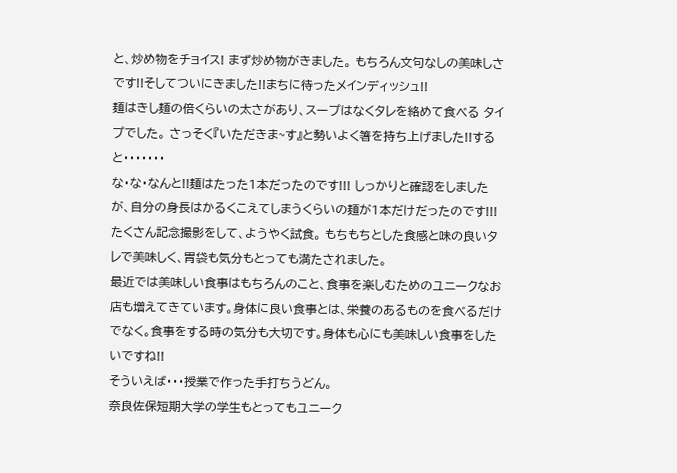と、炒め物をチョイス! まず炒め物がきました。 もちろん文句なしの美味しさです!!そしてついにきました!!まちに待ったメインディッシュ!!
麺はきし麺の倍くらいの太さがあり、スープはなくタレを絡めて食べる タイプでした。 さっそく『いただきま~す』と勢いよく箸を持ち上げました!!すると・・・・・・・
な・な・なんと!!麺はたった1本だったのです!!! しっかりと確認をしましたが、自分の身長はかるくこえてしまうくらいの麺が1本だけだったのです!!!たくさん記念撮影をして、ようやく試食。 もちもちとした食感と味の良いタレで美味しく、胃袋も気分もとっても満たされました。
最近では美味しい食事はもちろんのこと、食事を楽しむためのユニークなお店も増えてきています。身体に良い食事とは、栄養のあるものを食べるだけでなく。食事をする時の気分も大切です。身体も心にも美味しい食事をしたいですね!!
そういえば・・・授業で作った手打ちうどん。
奈良佐保短期大学の学生もとってもユニーク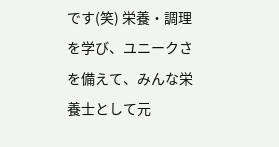です(笑) 栄養・調理を学び、ユニークさを備えて、みんな栄養士として元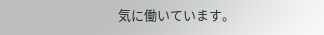気に働いています。